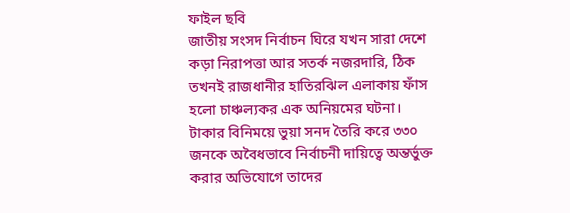ফাইল ছবি
জাতীয় সংসদ নির্বাচন ঘিরে যখন সারা দেশে কড়া নিরাপত্তা আর সতর্ক নজরদারি, ঠিক তখনই রাজধানীর হাতিরঝিল এলাকায় ফাঁস হলো চাঞ্চল্যকর এক অনিয়মের ঘটনা। টাকার বিনিময়ে ভুয়া সনদ তৈরি করে ৩৩০ জনকে অবৈধভাবে নির্বাচনী দায়িত্বে অন্তর্ভুক্ত করার অভিযোগে তাদের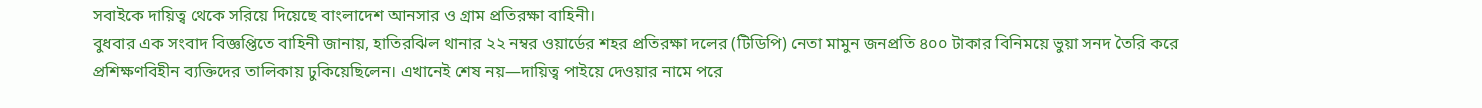সবাইকে দায়িত্ব থেকে সরিয়ে দিয়েছে বাংলাদেশ আনসার ও গ্রাম প্রতিরক্ষা বাহিনী।
বুধবার এক সংবাদ বিজ্ঞপ্তিতে বাহিনী জানায়, হাতিরঝিল থানার ২২ নম্বর ওয়ার্ডের শহর প্রতিরক্ষা দলের (টিডিপি) নেতা মামুন জনপ্রতি ৪০০ টাকার বিনিময়ে ভুয়া সনদ তৈরি করে প্রশিক্ষণবিহীন ব্যক্তিদের তালিকায় ঢুকিয়েছিলেন। এখানেই শেষ নয়—দায়িত্ব পাইয়ে দেওয়ার নামে পরে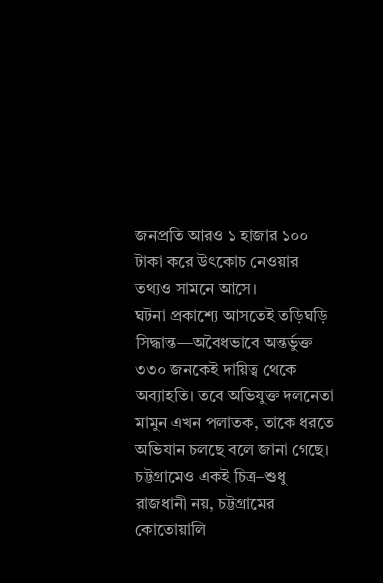জনপ্রতি আরও ১ হাজার ১০০ টাকা করে উৎকোচ নেওয়ার তথ্যও সামনে আসে।
ঘটনা প্রকাশ্যে আসতেই তড়িঘড়ি সিদ্ধান্ত—অবৈধভাবে অন্তর্ভুক্ত ৩৩০ জনকেই দায়িত্ব থেকে অব্যাহতি। তবে অভিযুক্ত দলনেতা মামুন এখন পলাতক, তাকে ধরতে অভিযান চলছে বলে জানা গেছে।
চট্টগ্রামেও একই চিত্র–শুধু রাজধানী নয়, চট্টগ্রামের কোতোয়ালি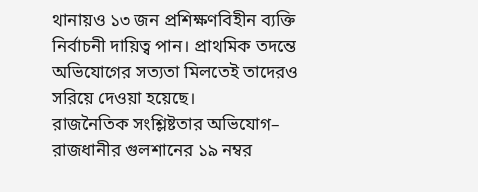থানায়ও ১৩ জন প্রশিক্ষণবিহীন ব্যক্তি নির্বাচনী দায়িত্ব পান। প্রাথমিক তদন্তে অভিযোগের সত্যতা মিলতেই তাদেরও সরিয়ে দেওয়া হয়েছে।
রাজনৈতিক সংশ্লিষ্টতার অভিযোগ– রাজধানীর গুলশানের ১৯ নম্বর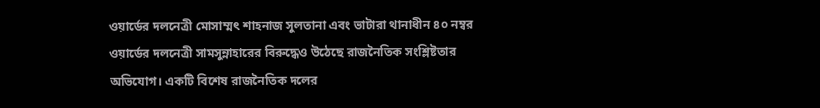ওয়ার্ডের দলনেত্রী মোসাম্মৎ শাহনাজ সুলতানা এবং ভাটারা থানাধীন ৪০ নম্বর ওয়ার্ডের দলনেত্রী সামসুন্নাহারের বিরুদ্ধেও উঠেছে রাজনৈতিক সংশ্লিষ্টতার অভিযোগ। একটি বিশেষ রাজনৈতিক দলের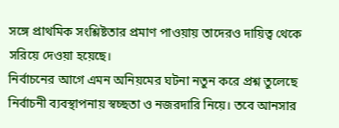সঙ্গে প্রাথমিক সংশ্লিষ্টতার প্রমাণ পাওয়ায় তাদেরও দায়িত্ব থেকে সরিয়ে দেওয়া হয়েছে।
নির্বাচনের আগে এমন অনিয়মের ঘটনা নতুন করে প্রশ্ন তুলেছে নির্বাচনী ব্যবস্থাপনায় স্বচ্ছতা ও নজরদারি নিয়ে। তবে আনসার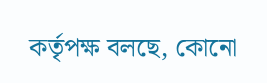কর্তৃপক্ষ বলছে, কোনো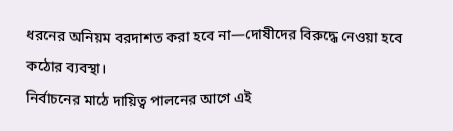ধরনের অনিয়ম বরদাশত করা হবে না—দোষীদের বিরুদ্ধে নেওয়া হবে কঠোর ব্যবস্থা।
নির্বাচনের মাঠে দায়িত্ব পালনের আগে এই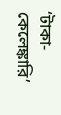‘টাকা-কেলেঙ্কারি’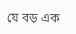যে বড় এক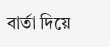বার্তা দিয়ে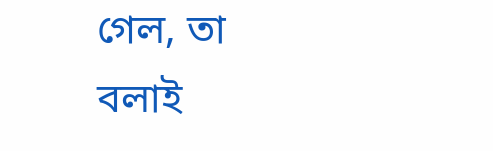গেল, তা বলাই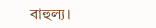বাহুল্য।